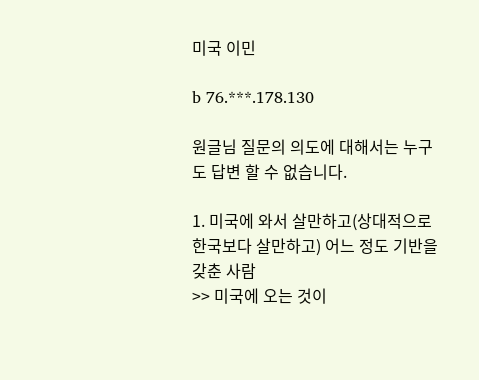미국 이민

b 76.***.178.130

원글님 질문의 의도에 대해서는 누구도 답변 할 수 없습니다.

1. 미국에 와서 살만하고(상대적으로 한국보다 살만하고) 어느 정도 기반을 갖춘 사람
>> 미국에 오는 것이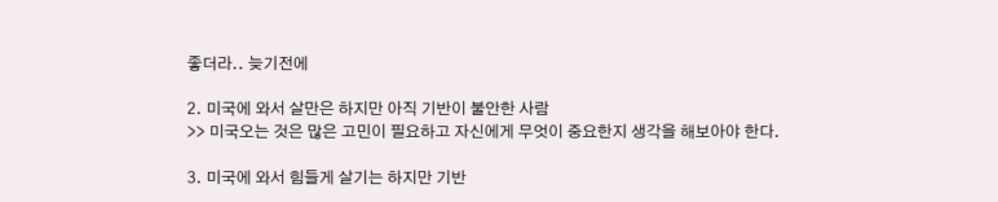좋더라.. 늦기전에

2. 미국에 와서 살만은 하지만 아직 기반이 불안한 사람
>> 미국오는 것은 많은 고민이 필요하고 자신에게 무엇이 중요한지 생각을 해보아야 한다.

3. 미국에 와서 힘들게 살기는 하지만 기반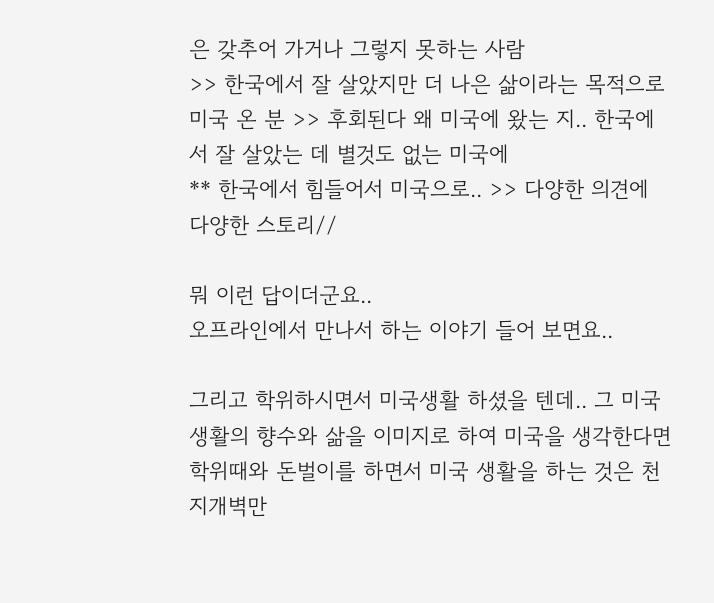은 갖추어 가거나 그렇지 못하는 사람
>> 한국에서 잘 살았지만 더 나은 삶이라는 목적으로 미국 온 분 >> 후회된다 왜 미국에 왔는 지.. 한국에서 잘 살았는 데 별것도 없는 미국에
** 한국에서 힘들어서 미국으로.. >> 다양한 의견에 다양한 스토리//

뭐 이런 답이더군요..
오프라인에서 만나서 하는 이야기 들어 보면요..

그리고 학위하시면서 미국생활 하셨을 텐데.. 그 미국 생활의 향수와 삶을 이미지로 하여 미국을 생각한다면 학위때와 돈벌이를 하면서 미국 생활을 하는 것은 천지개벽만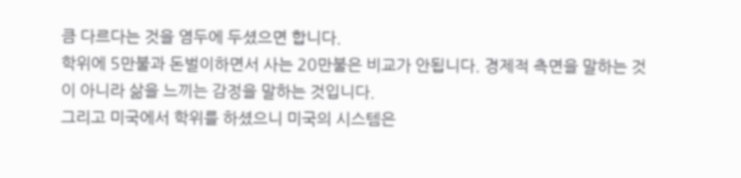큼 다르다는 것을 염두에 두셨으면 합니다.
학위에 5만불과 돈벌이하면서 사는 20만불은 비교가 안됩니다. 경제적 측면을 말하는 것이 아니라 삶을 느끼는 감정을 말하는 것입니다.
그리고 미국에서 학위를 하셨으니 미국의 시스템은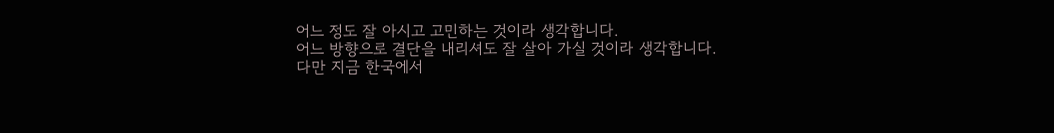어느 정도 잘 아시고 고민하는 것이라 생각합니다.
어느 방향으로 결단을 내리셔도 잘 살아 가실 것이라 생각합니다.
다만 지금 한국에서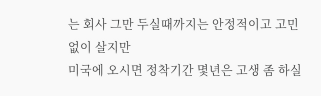는 회사 그만 두실때까지는 안정적이고 고민 없이 살지만
미국에 오시면 정착기간 몇년은 고생 좀 하실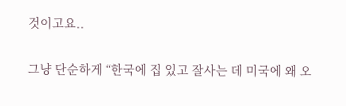것이고요..

그냥 단순하게 “한국에 집 있고 잘사는 데 미국에 왜 오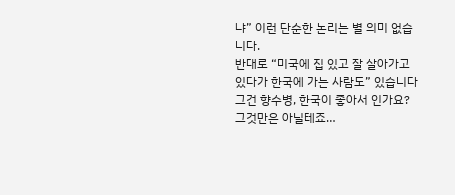냐” 이런 단순한 논리는 별 의미 없습니다.
반대로 “미국에 집 있고 잘 살아가고 있다가 한국에 가는 사람도” 있습니다 그건 향수병, 한국이 좋아서 인가요? 그것만은 아닐테죠…